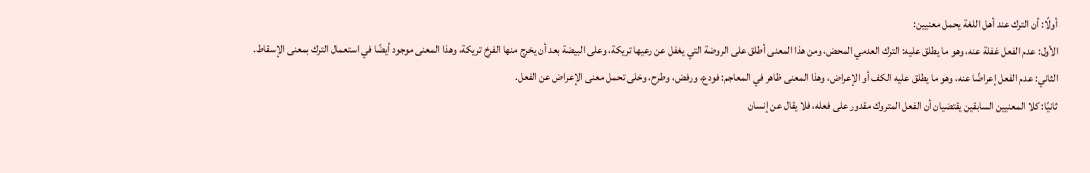أولًا: أن الترك عند أهل اللغة يحمل معنيين:
الأول: عدم الفعل غفلة عنه، وهو ما يطلق عليه: الترك العدمي المحض، ومن هذا المعنى أطلق على الروضة التي يغفل عن رعيها تريكة، وعلى البيضة بعد أن يخرج منها الفرخ تريكة، وهذا المعنى موجود أيضًا في استعمال الترك بمعنى الإسقاط.
الثاني: عدم الفعل إعراضًا عنه، وهو ما يطلق عليه الكف أو الإعراض، وهذا المعنى ظاهر في المعاجم: فودع، ورفض، وطرح، وخلى تحمل معنى الإعراض عن الفعل.
ثانيًا: كلا المعنيين السابقين يقتضيان أن الفعل المتروك مقدور على فعله، فلا يقال عن إنسان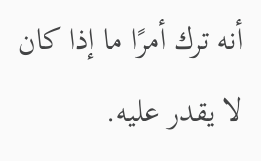أنه ترك أمرًا ما إذا كان لا يقدر عليه.